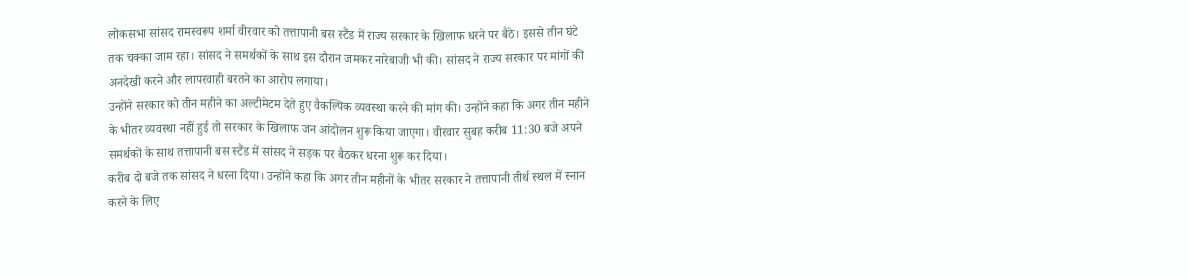लोकसभा सांसद रामस्वरूप शर्मा वीरवार को तत्तापानी बस स्टैंड में राज्य सरकार के खिलाफ धरने पर बैठे। इससे तीन घंटे तक चक्का जाम रहा। सांसद ने समर्थकों के साथ इस दौरान जमकर नारेबाजी भी की। सांसद ने राज्य सरकार पर मांगों की अनदेखी करने और लापरवाही बरतने का आरोप लगाया।
उन्होंने सरकार को तीन महीने का अल्टीमेटम देते हुए वैकल्पिक व्यवस्था करने की मांग की। उन्होंने कहा कि अगर तीन महीने के भीतर व्यवस्था नहीं हुई तो सरकार के खिलाफ जन आंदोलन शुरू किया जाएगा। वीरवार सुबह करीब 11:30 बजे अपने समर्थकों के साथ तत्तापानी बस स्टैंड में सांसद ने सड़क पर बैठकर धरना शुरू कर दिया।
करीब दो बजे तक सांसद ने धरना दिया। उन्होंने कहा कि अगर तीन महीनों के भीतर सरकार ने तत्तापानी तीर्थ स्थल में स्नान करने के लिए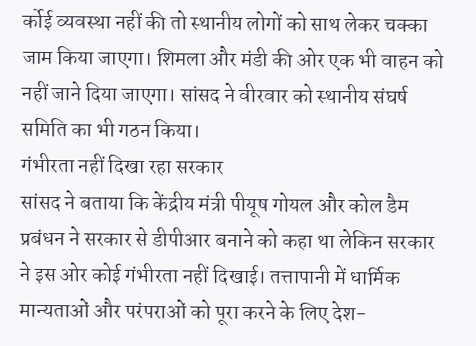र्कोई व्यवस्था नहीं की तो स्थानीय लोगों को साथ लेकर चक्का जाम किया जाएगा। शिमला और मंडी की ओर एक भी वाहन को नहीं जाने दिया जाएगा। सांसद ने वीरवार को स्थानीय संघर्ष समिति का भी गठन किया।
गंभीरता नहीं दिखा रहा सरकार
सांसद ने बताया कि केंद्रीय मंत्री पीयूष गोयल और कोल डैम प्रबंधन ने सरकार से डीपीआर बनाने को कहा था लेकिन सरकार ने इस ओर कोई गंभीरता नहीं दिखाई। तत्तापानी में धार्मिक मान्यताओं और परंपराओं को पूरा करने के लिए देश-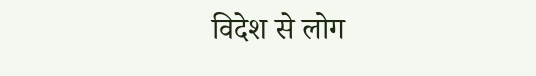विदेश से लोग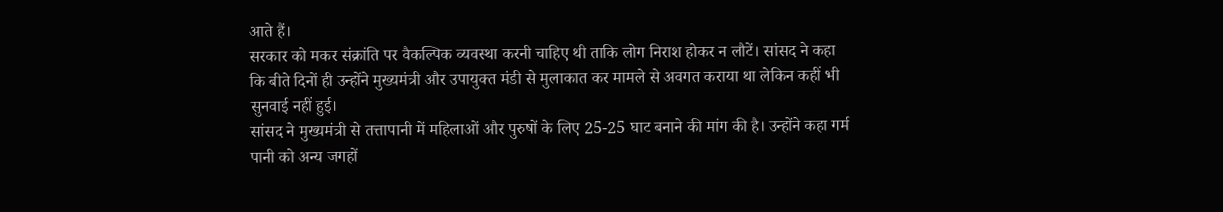आते हैं।
सरकार को मकर संक्रांति पर वैकल्पिक व्यवस्था करनी चाहिए थी ताकि लोग निराश होकर न लौटें। सांसद ने कहा कि बीते दिनों ही उन्होंने मुख्यमंत्री और उपायुक्त मंडी से मुलाकात कर मामले से अवगत कराया था लेकिन कहीं भी सुनवाई नहीं हुई।
सांसद ने मुख्यमंत्री से तत्तापानी में महिलाओं और पुरुषों के लिए 25-25 घाट बनाने की मांग की है। उन्होंने कहा गर्म पानी को अन्य जगहों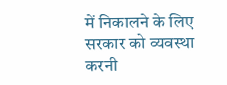में निकालने के लिए सरकार को व्यवस्था करनी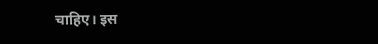चाहिए। इस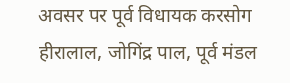अवसर पर पूर्व विधायक करसोग हीरालाल, जोगिंद्र पाल, पूर्व मंडल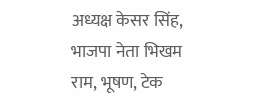अध्यक्ष केसर सिंह, भाजपा नेता भिखम राम, भूषण, टेक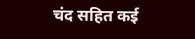चंद सहित कई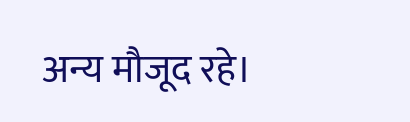अन्य मौजूद रहे।